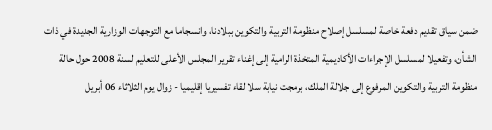ضمن سياق تقديم دفعة خاصة لمسلسل إصلاح منظومة التربية والتكوين ببلادنا، وانسجاما مع التوجهات الوزارية الجديدة في ذات الشأن، وتفعيلا لمسلسل الإجراءات الأكاديمية المتخذة الرامية إلى إغناء تقرير المجلس الأعلى للتعليم لسنة 2008 حول حالة منظومة التربية والتكوين المرفوع إلى جلالة الملك، برمجت نيابة سلا لقاء تفسيريا إقليميا - زوال يوم الثلاثاء 06 أبريل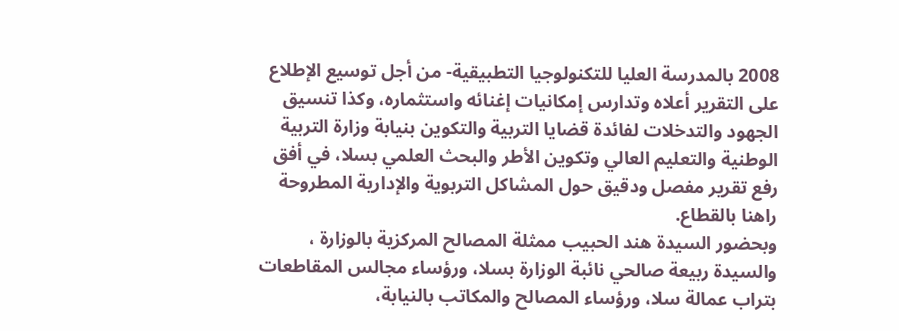2008 بالمدرسة العليا للتكنولوجيا التطبيقية- من أجل توسيع الإطلاع على التقرير أعلاه وتدارس إمكانيات إغنائه واستثماره، وكذا تنسيق الجهود والتدخلات لفائدة قضايا التربية والتكوين بنيابة وزارة التربية الوطنية والتعليم العالي وتكوين الأطر والبحث العلمي بسلا، في أفق رفع تقرير مفصل ودقيق حول المشاكل التربوية والإدارية المطروحة راهنا بالقطاع.
وبحضور السيدة هند الحبيب ممثلة المصالح المركزية بالوزارة ، والسيدة ربيعة صالحي نائبة الوزارة بسلا، ورؤساء مجالس المقاطعات بتراب عمالة سلا، ورؤساء المصالح والمكاتب بالنيابة،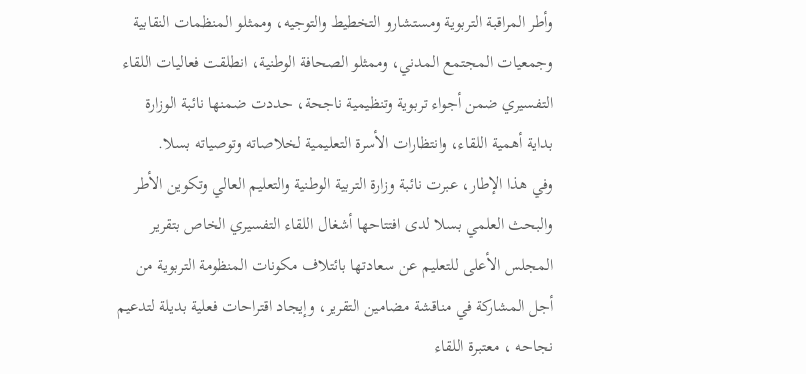وأطر المراقبة التربوية ومستشارو التخطيط والتوجيه، وممثلو المنظمات النقابية وجمعيات المجتمع المدني، وممثلو الصحافة الوطنية، انطلقت فعاليات اللقاء التفسيري ضمن أجواء تربوية وتنظيمية ناجحة، حددت ضمنها نائبة الوزارة بداية أهمية اللقاء، وانتظارات الأسرة التعليمية لخلاصاته وتوصياته بسلا.
وفي هذا الإطار، عبرت نائبة وزارة التربية الوطنية والتعليم العالي وتكوين الأطر والبحث العلمي بسلا لدى افتتاحها أشغال اللقاء التفسيري الخاص بتقرير المجلس الأعلى للتعليم عن سعادتها بائتلاف مكونات المنظومة التربوية من أجل المشاركة في مناقشة مضامين التقرير، وإيجاد اقتراحات فعلية بديلة لتدعيم نجاحه ، معتبرة اللقاء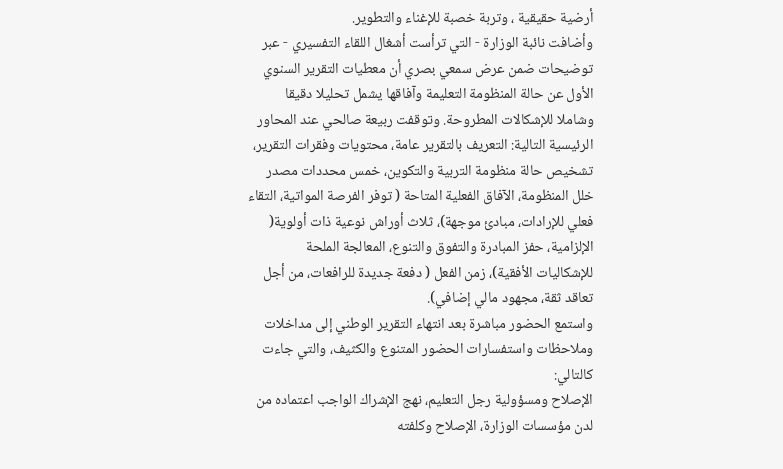أرضية حقيقية ، وتربة خصبة للإغناء والتطوير.
وأضافت نائبة الوزارة - التي ترأست أشغال اللقاء التفسيري - عبر توضيحات ضمن عرض سمعي بصري أن معطيات التقرير السنوي الأول عن حالة المنظومة التعليمة وآفاقها يشمل تحليلا دقيقا وشاملا للإشكالات المطروحة. وتوقفت ربيعة صالحي عند المحاور الرئيسية التالية: التعريف بالتقرير عامة، محتويات وفقرات التقرير، تشخيص حالة منظومة التربية والتكوين، خمس محددات مصدر خلل المنظومة، الآفاق الفعلية المتاحة ( توفر الفرصة المواتية، التقاء فعلي للإرادات، مبادئ موجهة)، ثلاث أوراش نوعية ذات أولوية( الإلزامية، حفز المبادرة والتفوق والتنوع، المعالجة الملحة للإشكاليات الأفقية)، زمن الفعل ( دفعة جديدة للرافعات، من أجل تعاقد ثقة، مجهود مالي إضافي).
واستمع الحضور مباشرة بعد انتهاء التقرير الوطني إلى مداخلات وملاحظات واستفسارات الحضور المتنوع والكثيف، والتي جاءت كالتالي:
الإصلاح ومسؤولية رجل التعليم، نهج الإشراك الواجب اعتماده من لدن مؤسسات الوزارة، الإصلاح وكلفته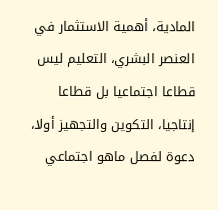المادية، أهمية الاستثمار في العنصر البشري، التعليم ليس قطاعا اجتماعيا بل قطاعا إنتاجيا، التكوين والتجهيز أولا، دعوة لفصل ماهو اجتماعي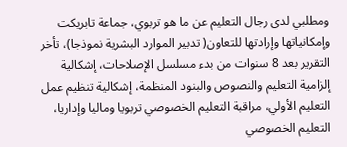ومطلبي لدى رجال التعليم عن ما هو تربوي، جماعة تابريكت وإمكانياتها وإرادتها للتعاون( تدبير الموارد البشرية نموذجا)، تأخر التقرير بعد 8 سنوات من بدء مسلسل الإصلاحات، إشكالية إلزامية التعليم والنصوص والبنود المنظمة، إشكالية تنظيم عمل التعليم الأولي، مراقبة التعليم الخصوصي تربويا وماليا وإداريا، التعليم الخصوصي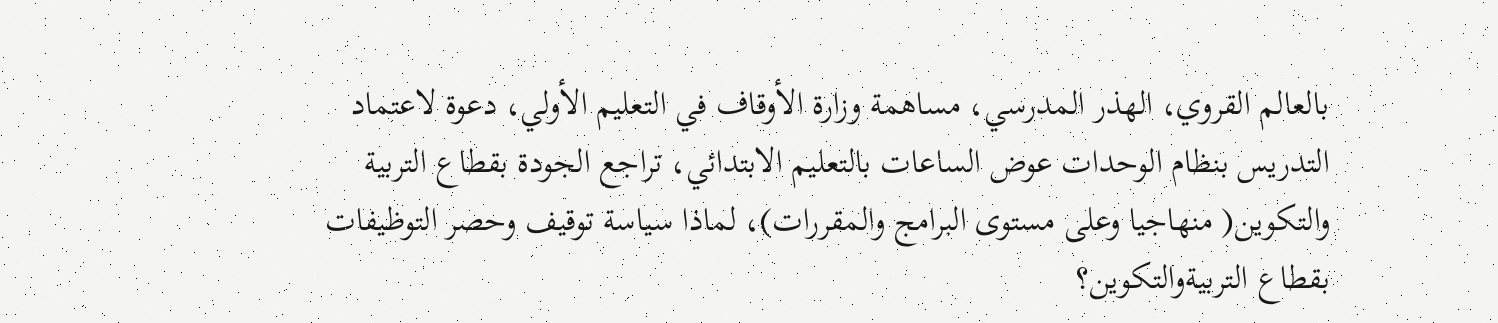بالعالم القروي، الهذر المدرسي، مساهمة وزارة الأوقاف في التعليم الأولي، دعوة لاعتماد التدريس بنظام الوحدات عوض الساعات بالتعليم الابتدائي، تراجع الجودة بقطاع التربية والتكوين( منهاجيا وعلى مستوى البرامج والمقررات)، لماذا سياسة توقيف وحصر التوظيفات بقطاع التربيةوالتكوين؟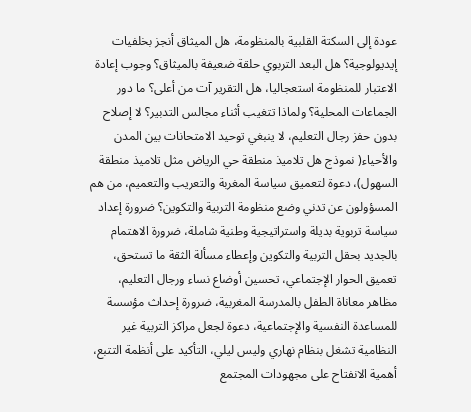عودة إلى السكتة القلبية بالمنظومة، هل الميثاق أنجز بخلفيات إيديولوجية؟ هل البعد التربوي حلقة ضعيفة بالميثاق؟ وجوب إعادة الاعتبار للمنظومة استعجاليا، هل التقرير آت من أعلى؟ ما دور الجماعات المحلية؟ ولماذا تتغيب أثناء مجالس التدبير؟ لا إصلاح بدون حفز رجال التعليم، لا ينبغي توحيد الامتحانات بين المدن والأحياء( نموذج هل تلاميذ منطقة حي الرياض مثل تلاميذ منطقة السهول)، دعوة لتعميق سياسة المغربة والتعريب والتعميم، من هم المسؤولون عن تدني وضع منظومة التربية والتكوين؟ ضرورة إعداد سياسة تربوية بديلة واستراتيجية وطنية شاملة، ضرورة الاهتمام بالجديد بحقل التربية والتكوين وإعطاء مسألة الثقة ما تستحق، تعميق الحوار الإجتماعي، تحسين أوضاع نساء ورجال التعليم، مظاهر معاناة الطفل بالمدرسة المغربية، ضرورة إحداث مؤسسة للمساعدة النفسية والإجتماعية، دعوة لجعل مراكز التربية غير النظامية تشغل بنظام نهاري وليس ليلي، التأكيد على أنظمة التتبع، أهمية الانفتاح على مجهودات المجتمع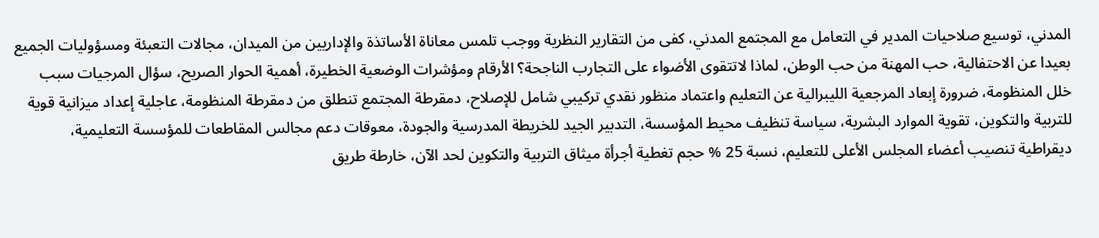المدني، توسيع صلاحيات المدير في التعامل مع المجتمع المدني، كفى من التقارير النظرية ووجب تلمس معاناة الأساتذة والإداريين من الميدان، مجالات التعبئة ومسؤوليات الجميع بعيدا عن الاحتفالية، حب المهنة من حب الوطن، لماذا لاتتقوى الأضواء على التجارب الناجحة؟ الأرقام ومؤشرات الوضعية الخطيرة، أهمية الحوار الصريح، سؤال المرجيات سبب خلل المنظومة، ضرورة إبعاد المرجعية الليبرالية عن التعليم واعتماد منظور نقدي تركيبي شامل للإصلاح، دمقرطة المجتمع تنطلق من دمقرطة المنظومة، عاجلية إعداد ميزانية قوية للتربية والتكوين، تقوية الموارد البشرية، سياسة تنظيف محيط المؤسسة، التدبير الجيد للخريطة المدرسية والجودة، معوقات دعم مجالس المقاطعات للمؤسسة التعليمية، ديقراطية تنصيب أعضاء المجلس الأعلى للتعليم، نسبة 25 % حجم تغطية أجرأة ميثاق التربية والتكوين لحد الآن، خارطة طريق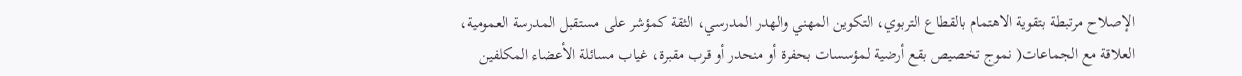الإصلاح مرتبطة بتقوية الاهتمام بالقطاع التربوي، التكوين المهني والهدر المدرسي، الثقة كمؤشر على مستقبل المدرسة العمومية، العلاقة مع الجماعات( نموج تخصيص بقع أرضية لمؤسسات بحفرة أو منحدر أو قرب مقبرة، غياب مسائلة الأعضاء المكلفين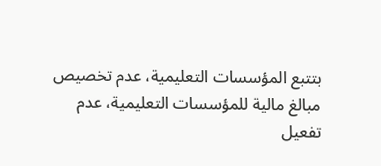بتتبع المؤسسات التعليمية، عدم تخصيص مبالغ مالية للمؤسسات التعليمية، عدم تفعيل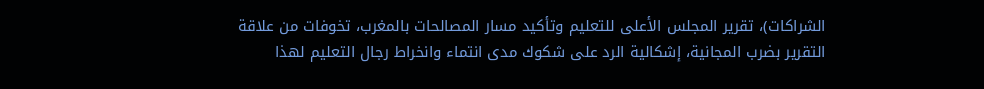الشراكات)، تقرير المجلس الأعلى للتعليم وتأكيد مسار المصالحات بالمغرب، تخوفات من علاقة التقرير بضرب المجانية، إشكالية الرد على شكوك مدى انتماء وانخراط رجال التعليم لهذا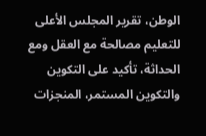الوطن، تقرير المجلس الأعلى للتعليم مصالحة مع العقل ومع الحداثة، تأكيد على التكوين والتكوين المستمر، المنجزات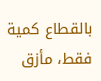بالقطاع كمية فقط، مأزق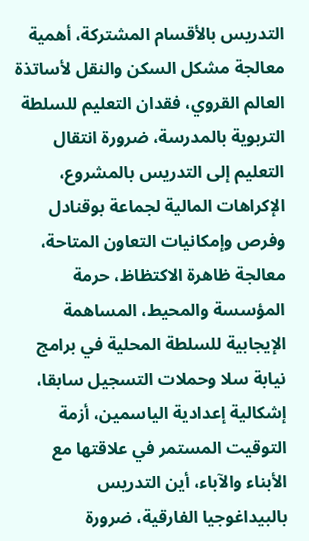التدريس بالأقسام المشتركة، أهمية معالجة مشكل السكن والنقل لأساتذة العالم القروي، فقدان التعليم للسلطة التربوية بالمدرسة، ضرورة انتقال التعليم إلى التدريس بالمشروع، الإكراهات المالية لجماعة بوقنادل وفرص وإمكانيات التعاون المتاحة، معالجة ظاهرة الاكتظاظ، حرمة المؤسسة والمحيط، المساهمة الإيجابية للسلطة المحلية في برامج نيابة سلا وحملات التسجيل سابقا، إشكالية إعدادية الياسمين، أزمة التوقيت المستمر في علاقتها مع الأبناء والآباء، أين التدريس بالبيداغوجيا الفارقية، ضرورة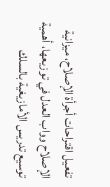تفعيل اقتراحات أجرأة الإصلاح، ميزانية الإصلاح وواب العدل في توزيعها، أهمية توسيع تدريس الأمازيغية بالسلك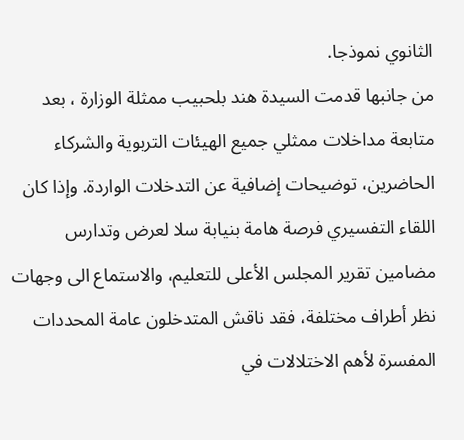الثانوي نموذجا.
من جانبها قدمت السيدة هند بلحبيب ممثلة الوزارة ، بعد متابعة مداخلات ممثلي جميع الهيئات التربوية والشركاء الحاضرين، توضيحات إضافية عن التدخلات الواردة. وإذا كان اللقاء التفسيري فرصة هامة بنيابة سلا لعرض وتدارس مضامين تقرير المجلس الأعلى للتعليم، والاستماع الى وجهات نظر أطراف مختلفة، فقد ناقش المتدخلون عامة المحددات المفسرة لأهم الاختلالات في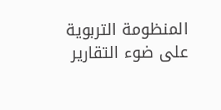المنظومة التربوية على ضوء التقارير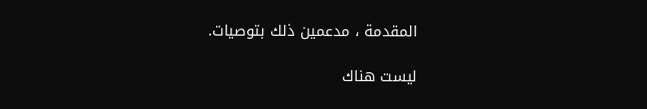المقدمة ، مدعمين ذلك بتوصيات.

ليست هناك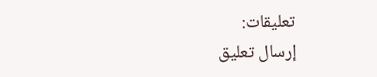تعليقات:
إرسال تعليق